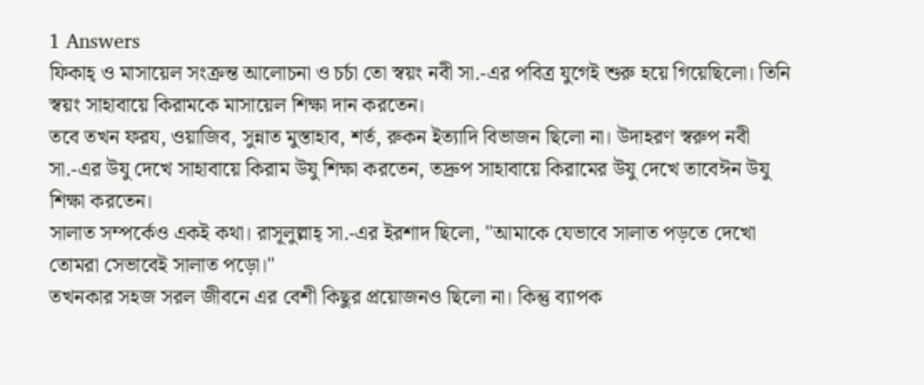1 Answers
ফিকাহ্ ও মাসায়েল সংক্রন্ত আলোচনা ও চর্চা তো স্বয়ং নবী সা.-এর পবিত্র যুগেই শুরু হয়ে গিয়েছিলো। তিনি স্বয়ং সাহাবায়ে কিরামকে মাসায়েল শিক্ষা দান করতেন।
তবে তখন ফরয, ওয়াজিব, সুন্নাত মুস্তাহাব, শর্ত, রুকন ইত্যাদি বিভাজন ছিলো না। উদাহরণ স্বরুপ নবী সা.-এর উযু দেখে সাহাবায়ে কিরাম উযু শিক্ষা করতেন, তদ্রুপ সাহাবায়ে কিরামের উযু দেখে তাবেঈন উযু শিক্ষা করতেন।
সালাত সম্পর্কেও একই কথা। রাসূলুল্লাহ্ সা.-এর ইরশাদ ছিলো, "আমাকে যেভাবে সালাত পড়তে দেখো তোমরা সেভাবেই সালাত পড়ো।"
তখনকার সহজ সরল জীবনে এর বেশী কিছুর প্রয়োজনও ছিলো না। কিন্তু ব্যাপক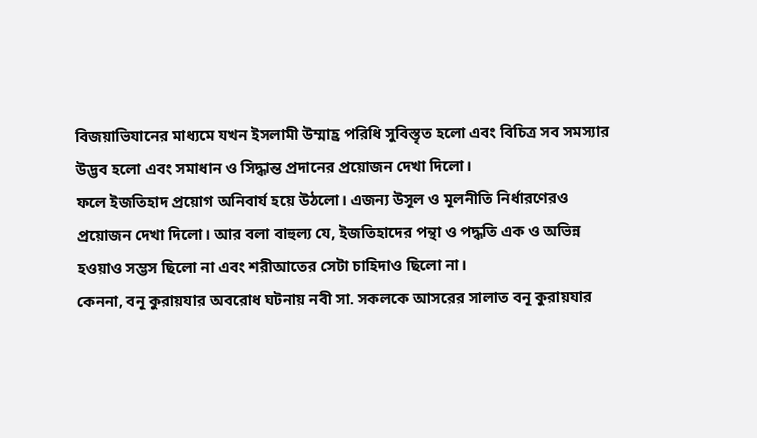বিজয়াভিযানের মাধ্যমে যখন ইসলামী উম্মাহ্র পরিধি সুবিস্তৃত হলো এবং বিচিত্র সব সমস্যার উদ্ভব হলো এবং সমাধান ও সিদ্ধান্ত প্রদানের প্রয়োজন দেখা দিলো।
ফলে ইজতিহাদ প্রয়োগ অনিবার্য হয়ে উঠলো। এজন্য উসূল ও মূলনীতি নির্ধারণেরও প্রয়োজন দেখা দিলো। আর বলা বাহুল্য যে, ইজতিহাদের পন্থা ও পদ্ধতি এক ও অভিন্ন হওয়াও সম্ভস ছিলো না এবং শরীআতের সেটা চাহিদাও ছিলো না।
কেননা, বনূ কুরায়যার অবরোধ ঘটনায় নবী সা. সকলকে আসরের সালাত বনূ কুরায়যার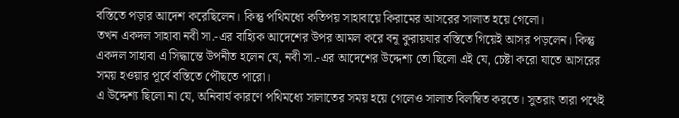বস্তিতে পড়ার আদেশ করেছিলেন। কিন্তু পথিমধ্যে কতিপয় সাহাবায়ে কিরামের আসরের সালাত হয়ে গেলো।
তখন একদল সাহাবা নবী সা.-এর বাহ্যিক আদেশের উপর আমল করে বনূ কুরায়যার বস্তিতে গিয়েই আসর পড়লেন। কিন্তু একদল সাহাবা এ সিদ্ধান্তে উপনীত হলেন যে, নবী সা.-এর আদেশের উদ্দেশ্য তো ছিলো এই যে, চেষ্টা করো যাতে আসরের সময় হওয়ার পূর্বে বস্তিতে পৌছতে পারো।
এ উদ্দেশ্য ছিলো না যে, অনিবার্য কারণে পথিমধ্যে সালাতের সময় হয়ে গেলেও সালাত বিলম্বিত করতে। সুতরাং তারা পথেই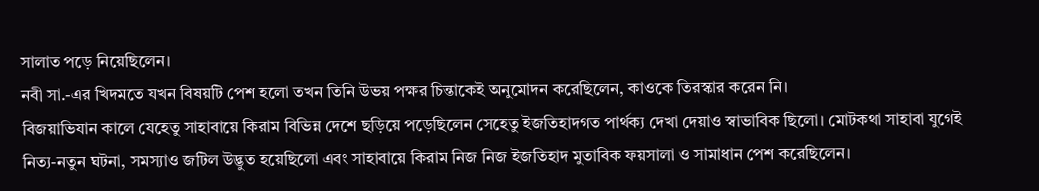সালাত পড়ে নিয়েছিলেন।
নবী সা.-এর খিদমতে যখন বিষয়টি পেশ হলো তখন তিনি উভয় পক্ষর চিন্তাকেই অনুমোদন করেছিলেন, কাওকে তিরস্কার করেন নি।
বিজয়াভিযান কালে যেহেতু সাহাবায়ে কিরাম বিভিন্ন দেশে ছড়িয়ে পড়েছিলেন সেহেতু ইজতিহাদগত পার্থক্য দেখা দেয়াও স্বাভাবিক ছিলো। মোটকথা সাহাবা যুগেই নিত্য-নতুন ঘটনা, সমস্যাও জটিল উদ্ভুত হয়েছিলো এবং সাহাবায়ে কিরাম নিজ নিজ ইজতিহাদ মুতাবিক ফয়সালা ও সামাধান পেশ করেছিলেন।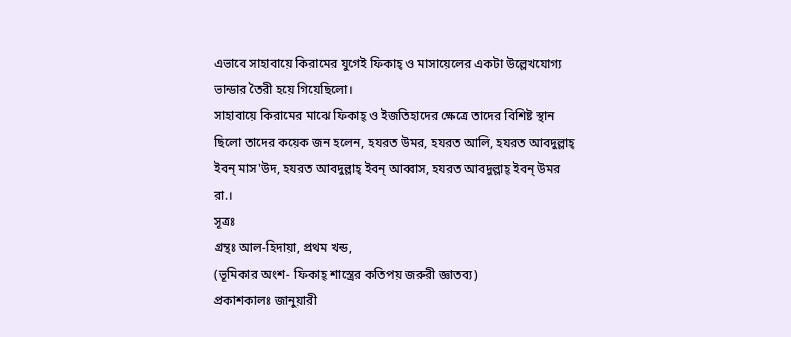এভাবে সাহাবায়ে কিরামের যুগেই ফিকাহ্ ও মাসায়েলের একটা উল্লেখযোগ্য ভান্ডার তৈরী হয়ে গিয়েছিলো।
সাহাবায়ে কিরামের মাঝে ফিকাহ্ ও ইজতিহাদের ক্ষেত্রে তাদের বিশিষ্ট স্থান ছিলো তাদের কয়েক জন হলেন, হযরত উমর, হযরত আলি, হযরত আবদুল্লাহ্ ইবন্ মাস'উদ, হযরত আবদুল্লাহ্ ইবন্ আব্বাস, হযরত আবদুল্লাহ্ ইবন্ উমর রা.।
সূত্রঃ
গ্রন্থঃ আল-হিদায়া, প্রথম খন্ড,
(ভূমিকার অংশ- ফিকাহ্ শাস্ত্রের কতিপয় জরুরী জ্ঞাতব্য)
প্রকাশকালঃ জানুয়ারী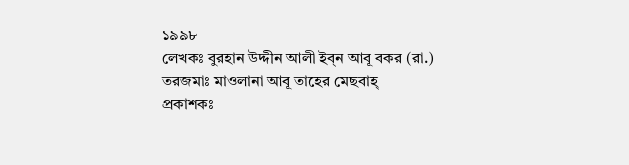১৯৯৮
লেখকঃ বুরহান উদ্দীন আলী ইব্ন আবূ বকর (রা.)
তরজমাঃ মাওলানা আবূ তাহের মেছবাহ্
প্রকাশকঃ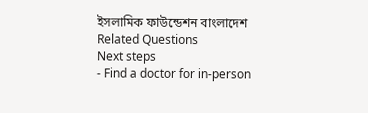ইসলামিক ফাউন্ডেশন বাংলাদেশ
Related Questions
Next steps
- Find a doctor for in-person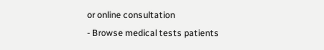or online consultation
- Browse medical tests patients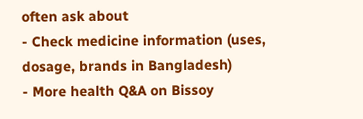often ask about
- Check medicine information (uses, dosage, brands in Bangladesh)
- More health Q&A on Bissoy